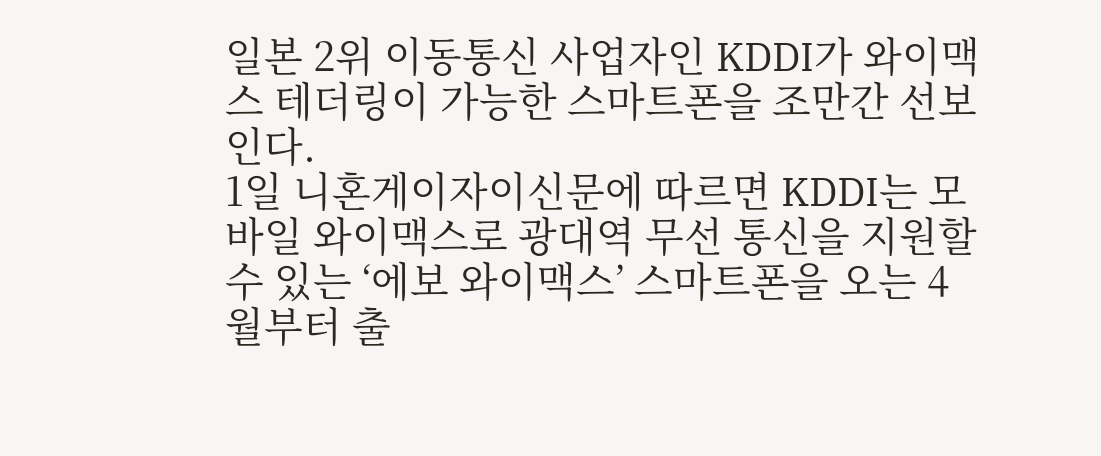일본 2위 이동통신 사업자인 KDDI가 와이맥스 테더링이 가능한 스마트폰을 조만간 선보인다.
1일 니혼게이자이신문에 따르면 KDDI는 모바일 와이맥스로 광대역 무선 통신을 지원할 수 있는 ‘에보 와이맥스’ 스마트폰을 오는 4월부터 출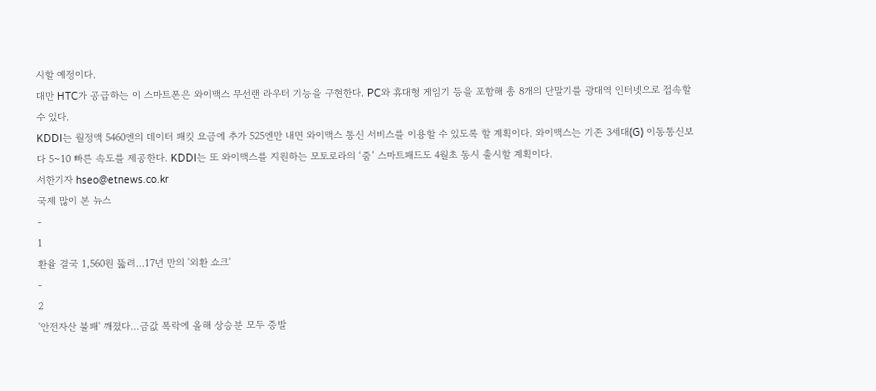시할 예정이다.
대만 HTC가 공급하는 이 스마트폰은 와이맥스 무선랜 라우터 기능을 구현한다. PC와 휴대형 게임기 등을 포함해 총 8개의 단말기를 광대역 인터넷으로 접속할 수 있다.
KDDI는 월정액 5460엔의 데이터 패킷 요금에 추가 525엔만 내면 와이맥스 통신 서비스를 이용할 수 있도록 할 계획이다. 와이맥스는 기존 3세대(G) 이동통신보다 5~10 빠른 속도를 제공한다. KDDI는 또 와이맥스를 지원하는 모토로라의 ‘줌’ 스마트패드도 4월초 동시 출시할 계획이다.
서한기자 hseo@etnews.co.kr
국제 많이 본 뉴스
-
1
환율 결국 1,560원 뚫려…17년 만의 '외환 쇼크'
-
2
'안전자산 불패' 깨졌다…금값 폭락에 올해 상승분 모두 증발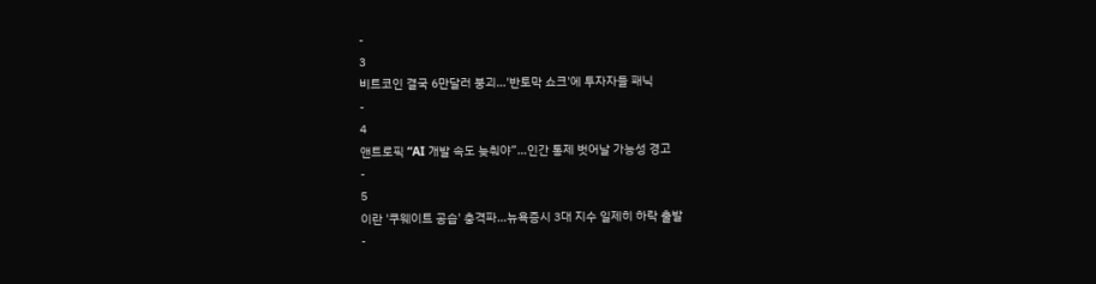-
3
비트코인 결국 6만달러 붕괴…'반토막 쇼크'에 투자자들 패닉
-
4
앤트로픽 “AI 개발 속도 늦춰야”…인간 통제 벗어날 가능성 경고
-
5
이란 '쿠웨이트 공습' 충격파…뉴욕증시 3대 지수 일제히 하락 출발
-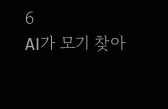6
AI가 모기 찾아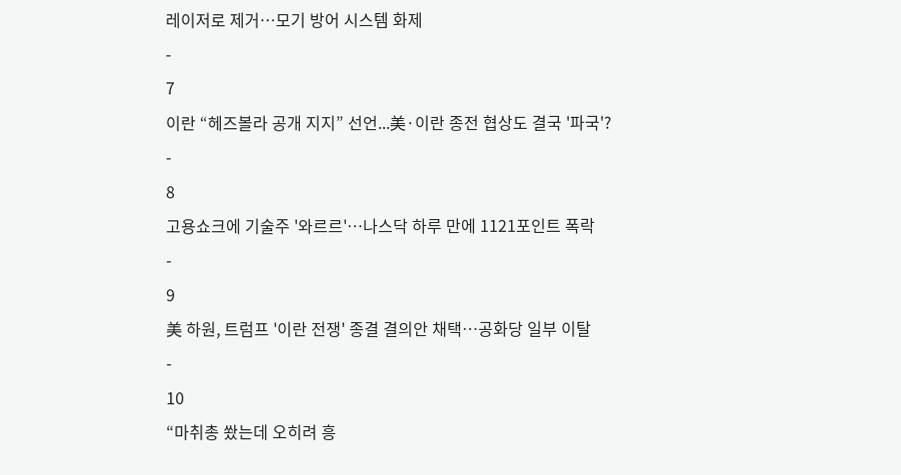레이저로 제거…모기 방어 시스템 화제
-
7
이란 “헤즈볼라 공개 지지” 선언...美·이란 종전 협상도 결국 '파국'?
-
8
고용쇼크에 기술주 '와르르'…나스닥 하루 만에 1121포인트 폭락
-
9
美 하원, 트럼프 '이란 전쟁' 종결 결의안 채택…공화당 일부 이탈
-
10
“마취총 쐈는데 오히려 흥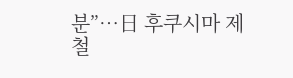분”…日 후쿠시마 제철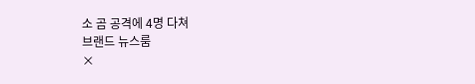소 곰 공격에 4명 다쳐
브랜드 뉴스룸
×